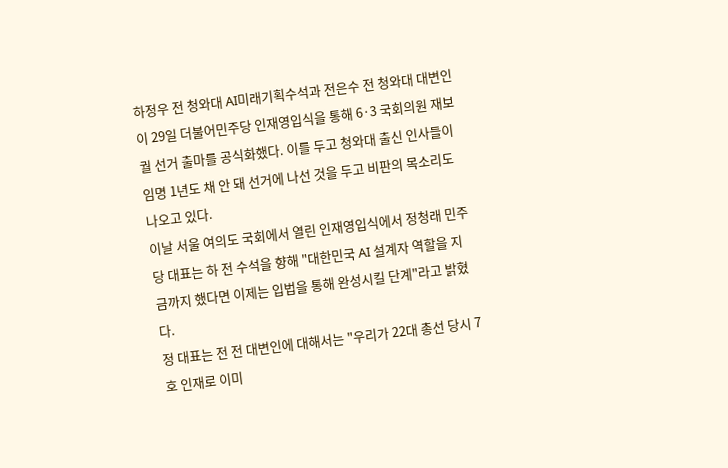하정우 전 청와대 AI미래기획수석과 전은수 전 청와대 대변인이 29일 더불어민주당 인재영입식을 통해 6·3 국회의원 재보궐 선거 출마를 공식화했다. 이를 두고 청와대 출신 인사들이 임명 1년도 채 안 돼 선거에 나선 것을 두고 비판의 목소리도 나오고 있다.
이날 서울 여의도 국회에서 열린 인재영입식에서 정청래 민주당 대표는 하 전 수석을 향해 "대한민국 AI 설계자 역할을 지금까지 했다면 이제는 입법을 통해 완성시킬 단계"라고 밝혔다.
정 대표는 전 전 대변인에 대해서는 "우리가 22대 총선 당시 7호 인재로 이미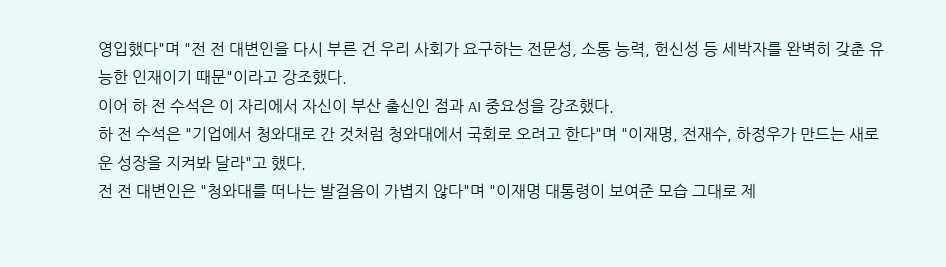영입했다"며 "전 전 대변인을 다시 부른 건 우리 사회가 요구하는 전문성, 소통 능력, 헌신성 등 세박자를 완벽히 갖춘 유능한 인재이기 때문"이라고 강조했다.
이어 하 전 수석은 이 자리에서 자신이 부산 출신인 점과 AI 중요성을 강조했다.
하 전 수석은 "기업에서 청와대로 간 것처럼 청와대에서 국회로 오려고 한다"며 "이재명, 전재수, 하정우가 만드는 새로운 성장을 지켜봐 달라"고 했다.
전 전 대변인은 "청와대를 떠나는 발걸음이 가볍지 않다"며 "이재명 대통령이 보여준 모습 그대로 제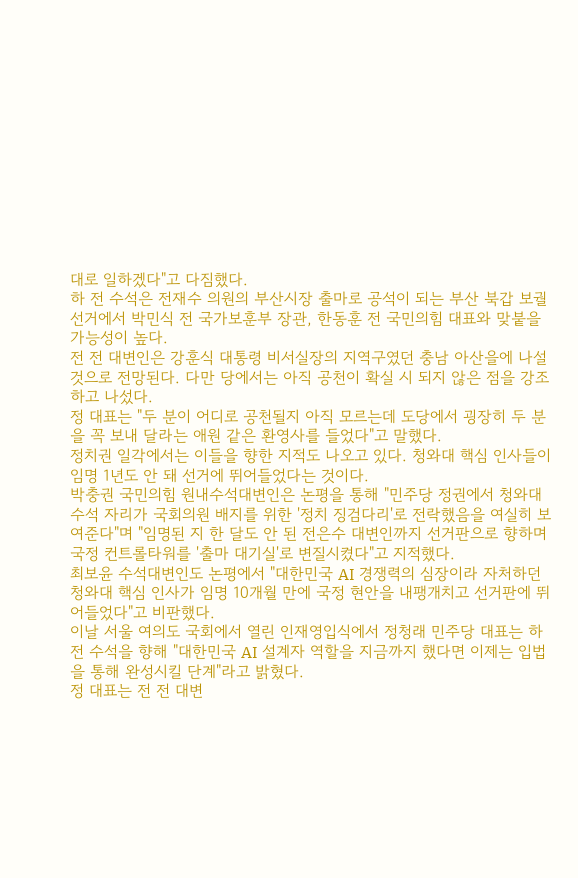대로 일하겠다"고 다짐했다.
하 전 수석은 전재수 의원의 부산시장 출마로 공석이 되는 부산 북갑 보궐 선거에서 박민식 전 국가보훈부 장관, 한동훈 전 국민의힘 대표와 맞붙을 가능성이 높다.
전 전 대변인은 강훈식 대통령 비서실장의 지역구였던 충남 아산을에 나설 것으로 전망된다. 다만 당에서는 아직 공천이 확실 시 되지 않은 점을 강조하고 나섰다.
정 대표는 "두 분이 어디로 공천될지 아직 모르는데 도당에서 굉장히 두 분을 꼭 보내 달라는 애원 같은 환영사를 들었다"고 말했다.
정치권 일각에서는 이들을 향한 지적도 나오고 있다. 청와대 핵심 인사들이 임명 1년도 안 돼 선거에 뛰어들었다는 것이다.
박충권 국민의힘 원내수석대변인은 논평을 통해 "민주당 정권에서 청와대 수석 자리가 국회의원 배지를 위한 '정치 징검다리'로 전락했음을 여실히 보여준다"며 "임명된 지 한 달도 안 된 전은수 대변인까지 선거판으로 향하며 국정 컨트롤타워를 '출마 대기실'로 변질시켰다"고 지적했다.
최보윤 수석대변인도 논평에서 "대한민국 AI 경쟁력의 심장이라 자처하던 청와대 핵심 인사가 임명 10개월 만에 국정 현안을 내팽개치고 선거판에 뛰어들었다"고 비판했다.
이날 서울 여의도 국회에서 열린 인재영입식에서 정청래 민주당 대표는 하 전 수석을 향해 "대한민국 AI 설계자 역할을 지금까지 했다면 이제는 입법을 통해 완성시킬 단계"라고 밝혔다.
정 대표는 전 전 대변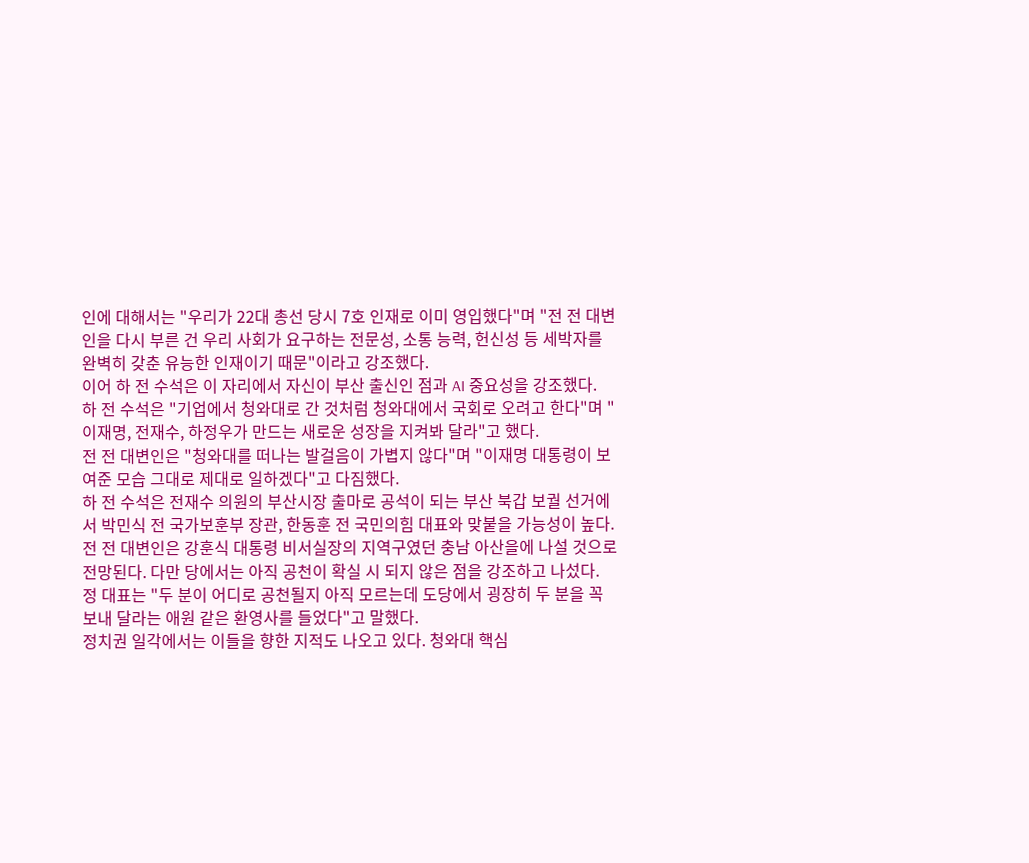인에 대해서는 "우리가 22대 총선 당시 7호 인재로 이미 영입했다"며 "전 전 대변인을 다시 부른 건 우리 사회가 요구하는 전문성, 소통 능력, 헌신성 등 세박자를 완벽히 갖춘 유능한 인재이기 때문"이라고 강조했다.
이어 하 전 수석은 이 자리에서 자신이 부산 출신인 점과 AI 중요성을 강조했다.
하 전 수석은 "기업에서 청와대로 간 것처럼 청와대에서 국회로 오려고 한다"며 "이재명, 전재수, 하정우가 만드는 새로운 성장을 지켜봐 달라"고 했다.
전 전 대변인은 "청와대를 떠나는 발걸음이 가볍지 않다"며 "이재명 대통령이 보여준 모습 그대로 제대로 일하겠다"고 다짐했다.
하 전 수석은 전재수 의원의 부산시장 출마로 공석이 되는 부산 북갑 보궐 선거에서 박민식 전 국가보훈부 장관, 한동훈 전 국민의힘 대표와 맞붙을 가능성이 높다.
전 전 대변인은 강훈식 대통령 비서실장의 지역구였던 충남 아산을에 나설 것으로 전망된다. 다만 당에서는 아직 공천이 확실 시 되지 않은 점을 강조하고 나섰다.
정 대표는 "두 분이 어디로 공천될지 아직 모르는데 도당에서 굉장히 두 분을 꼭 보내 달라는 애원 같은 환영사를 들었다"고 말했다.
정치권 일각에서는 이들을 향한 지적도 나오고 있다. 청와대 핵심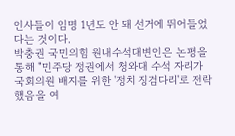인사들이 임명 1년도 안 돼 선거에 뛰어들었다는 것이다.
박충권 국민의힘 원내수석대변인은 논평을 통해 "민주당 정권에서 청와대 수석 자리가 국회의원 배지를 위한 '정치 징검다리'로 전락했음을 여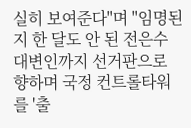실히 보여준다"며 "임명된 지 한 달도 안 된 전은수 대변인까지 선거판으로 향하며 국정 컨트롤타워를 '출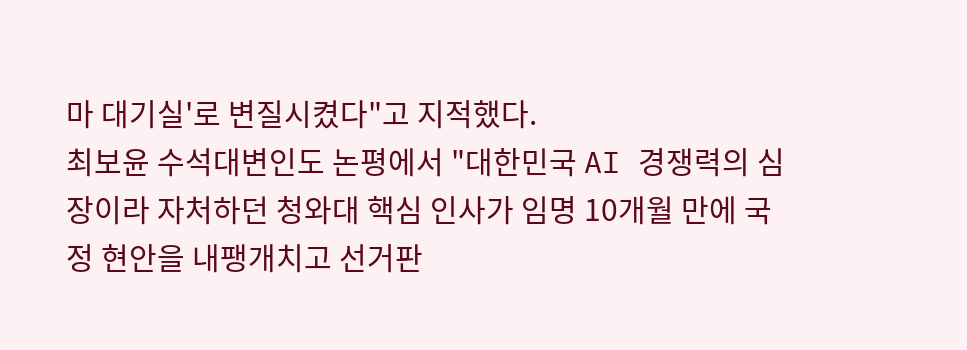마 대기실'로 변질시켰다"고 지적했다.
최보윤 수석대변인도 논평에서 "대한민국 AI 경쟁력의 심장이라 자처하던 청와대 핵심 인사가 임명 10개월 만에 국정 현안을 내팽개치고 선거판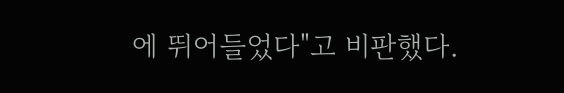에 뛰어들었다"고 비판했다.